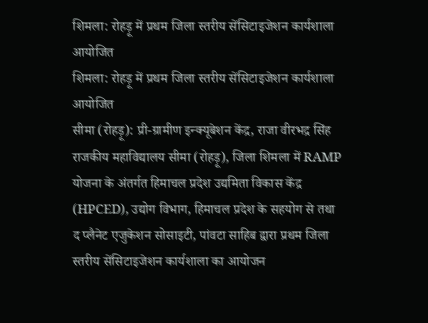शिमला: रोहड़ू में प्रथम जिला स्तरीय सेंसिटाइजेशन कार्यशाला आयोजित
शिमला: रोहड़ू में प्रथम जिला स्तरीय सेंसिटाइजेशन कार्यशाला आयोजित
सीमा (रोहड़ू): प्री-ग्रामीण इन्क्यूबेशन केंद्र, राजा वीरभद्र सिंह राजकीय महाविद्यालय सीमा (रोहड़ू), जिला शिमला में RAMP योजना के अंतर्गत हिमाचल प्रदेश उद्यमिता विकास केंद्र (HPCED), उद्योग विभाग, हिमाचल प्रदेश के सहयोग से तथा द प्लैनेट एजुकेशन सोसाइटी, पांवटा साहिब द्वारा प्रथम जिला स्तरीय सेंसिटाइजेशन कार्यशाला का आयोजन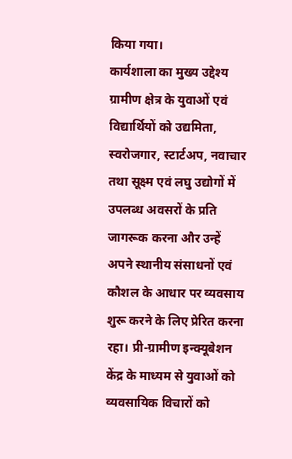किया गया।
कार्यशाला का मुख्य उद्देश्य ग्रामीण क्षेत्र के युवाओं एवं विद्यार्थियों को उद्यमिता, स्वरोजगार, स्टार्टअप, नवाचार तथा सूक्ष्म एवं लघु उद्योगों में उपलब्ध अवसरों के प्रति जागरूक करना और उन्हें अपने स्थानीय संसाधनों एवं कौशल के आधार पर व्यवसाय शुरू करने के लिए प्रेरित करना रहा। प्री-ग्रामीण इन्क्यूबेशन केंद्र के माध्यम से युवाओं को व्यवसायिक विचारों को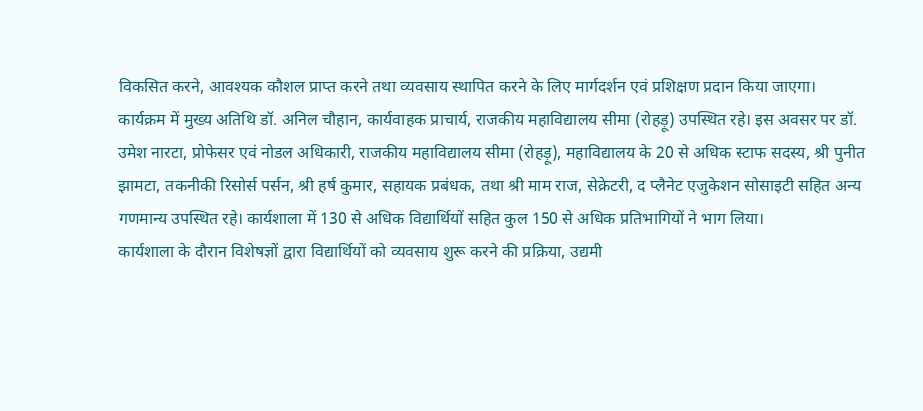विकसित करने, आवश्यक कौशल प्राप्त करने तथा व्यवसाय स्थापित करने के लिए मार्गदर्शन एवं प्रशिक्षण प्रदान किया जाएगा।
कार्यक्रम में मुख्य अतिथि डॉ. अनिल चौहान, कार्यवाहक प्राचार्य, राजकीय महाविद्यालय सीमा (रोहड़ू) उपस्थित रहे। इस अवसर पर डॉ. उमेश नारटा, प्रोफेसर एवं नोडल अधिकारी, राजकीय महाविद्यालय सीमा (रोहड़ू), महाविद्यालय के 20 से अधिक स्टाफ सदस्य, श्री पुनीत झामटा, तकनीकी रिसोर्स पर्सन, श्री हर्ष कुमार, सहायक प्रबंधक, तथा श्री माम राज, सेक्रेटरी, द प्लैनेट एजुकेशन सोसाइटी सहित अन्य गणमान्य उपस्थित रहे। कार्यशाला में 130 से अधिक विद्यार्थियों सहित कुल 150 से अधिक प्रतिभागियों ने भाग लिया।
कार्यशाला के दौरान विशेषज्ञों द्वारा विद्यार्थियों को व्यवसाय शुरू करने की प्रक्रिया, उद्यमी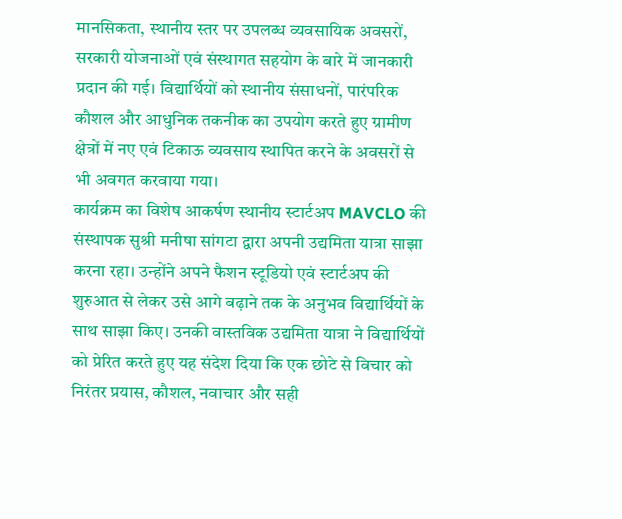मानसिकता, स्थानीय स्तर पर उपलब्ध व्यवसायिक अवसरों, सरकारी योजनाओं एवं संस्थागत सहयोग के बारे में जानकारी प्रदान की गई। विद्यार्थियों को स्थानीय संसाधनों, पारंपरिक कौशल और आधुनिक तकनीक का उपयोग करते हुए ग्रामीण क्षेत्रों में नए एवं टिकाऊ व्यवसाय स्थापित करने के अवसरों से भी अवगत करवाया गया।
कार्यक्रम का विशेष आकर्षण स्थानीय स्टार्टअप MAVCLO की संस्थापक सुश्री मनीषा सांगटा द्वारा अपनी उद्यमिता यात्रा साझा करना रहा। उन्होंने अपने फैशन स्टूडियो एवं स्टार्टअप की शुरुआत से लेकर उसे आगे बढ़ाने तक के अनुभव विद्यार्थियों के साथ साझा किए। उनकी वास्तविक उद्यमिता यात्रा ने विद्यार्थियों को प्रेरित करते हुए यह संदेश दिया कि एक छोटे से विचार को निरंतर प्रयास, कौशल, नवाचार और सही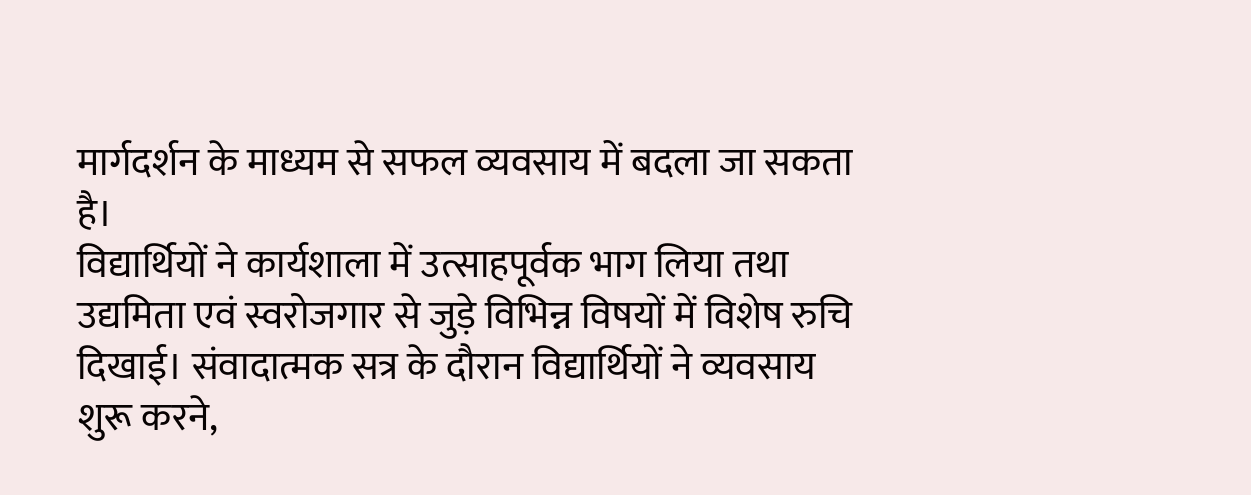मार्गदर्शन के माध्यम से सफल व्यवसाय में बदला जा सकता है।
विद्यार्थियों ने कार्यशाला में उत्साहपूर्वक भाग लिया तथा उद्यमिता एवं स्वरोजगार से जुड़े विभिन्न विषयों में विशेष रुचि दिखाई। संवादात्मक सत्र के दौरान विद्यार्थियों ने व्यवसाय शुरू करने,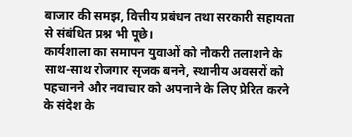बाजार की समझ, वित्तीय प्रबंधन तथा सरकारी सहायता से संबंधित प्रश्न भी पूछे।
कार्यशाला का समापन युवाओं को नौकरी तलाशने के साथ-साथ रोजगार सृजक बनने, स्थानीय अवसरों को पहचानने और नवाचार को अपनाने के लिए प्रेरित करने के संदेश के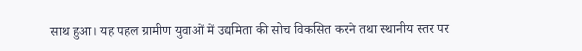साथ हुआ। यह पहल ग्रामीण युवाओं में उद्यमिता की सोच विकसित करने तथा स्थानीय स्तर पर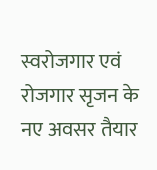स्वरोजगार एवं रोजगार सृजन के नए अवसर तैयार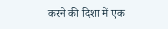करने की दिशा में एक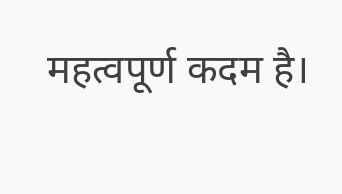महत्वपूर्ण कदम है।